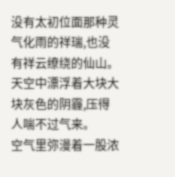没有太初位面那种灵气化雨的祥瑞,也没有祥云缭绕的仙山。天空中漂浮着大块大块灰色的阴霾,压得人喘不过气来。
空气里弥漫着一股浓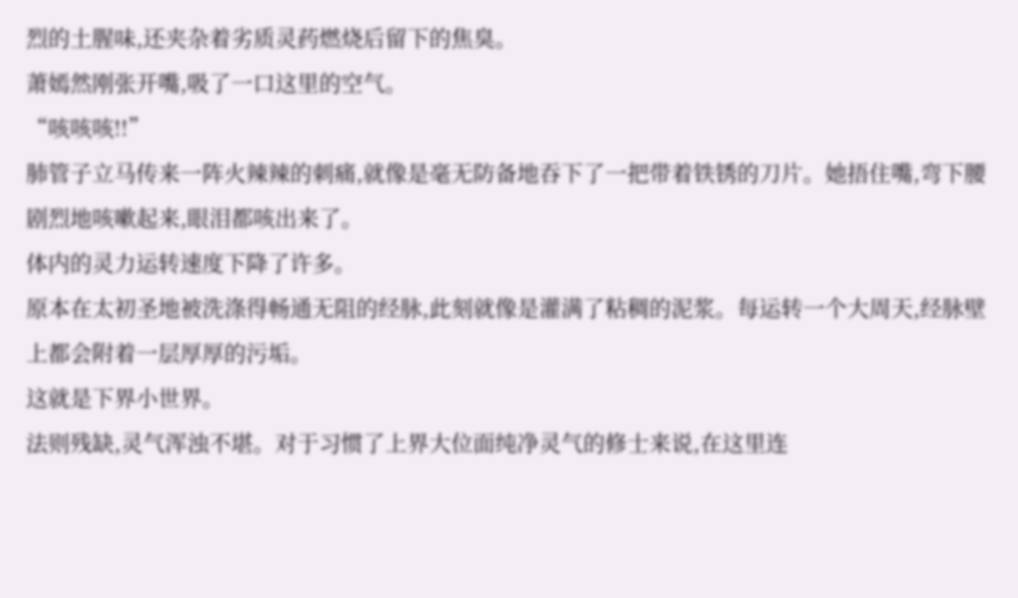烈的土腥味,还夹杂着劣质灵药燃烧后留下的焦臭。
萧嫣然刚张开嘴,吸了一口这里的空气。
“咳咳咳!!”
肺管子立马传来一阵火辣辣的刺痛,就像是毫无防备地吞下了一把带着铁锈的刀片。她捂住嘴,弯下腰剧烈地咳嗽起来,眼泪都咳出来了。
体内的灵力运转速度下降了许多。
原本在太初圣地被洗涤得畅通无阻的经脉,此刻就像是灌满了粘稠的泥浆。每运转一个大周天,经脉壁上都会附着一层厚厚的污垢。
这就是下界小世界。
法则残缺,灵气浑浊不堪。对于习惯了上界大位面纯净灵气的修士来说,在这里连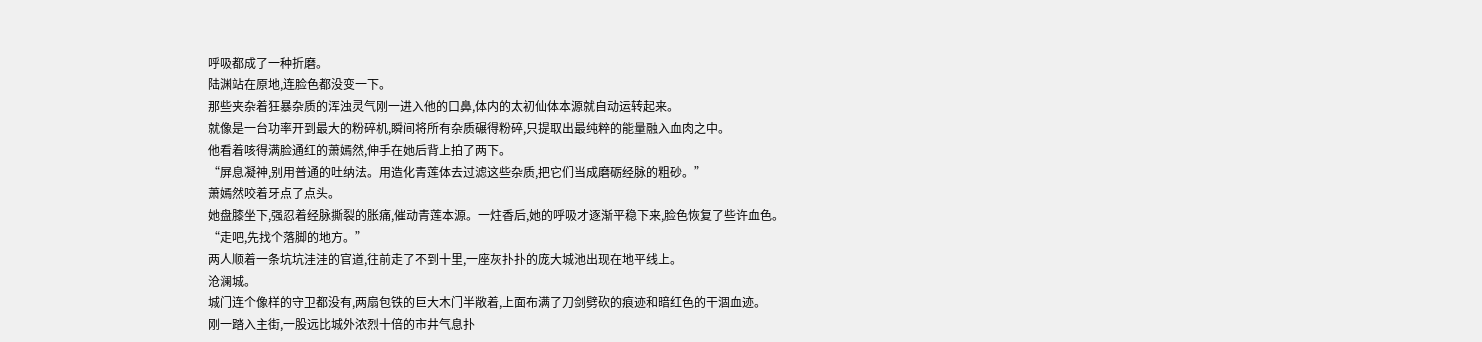呼吸都成了一种折磨。
陆渊站在原地,连脸色都没变一下。
那些夹杂着狂暴杂质的浑浊灵气刚一进入他的口鼻,体内的太初仙体本源就自动运转起来。
就像是一台功率开到最大的粉碎机,瞬间将所有杂质碾得粉碎,只提取出最纯粹的能量融入血肉之中。
他看着咳得满脸通红的萧嫣然,伸手在她后背上拍了两下。
“屏息凝神,别用普通的吐纳法。用造化青莲体去过滤这些杂质,把它们当成磨砺经脉的粗砂。”
萧嫣然咬着牙点了点头。
她盘膝坐下,强忍着经脉撕裂的胀痛,催动青莲本源。一炷香后,她的呼吸才逐渐平稳下来,脸色恢复了些许血色。
“走吧,先找个落脚的地方。”
两人顺着一条坑坑洼洼的官道,往前走了不到十里,一座灰扑扑的庞大城池出现在地平线上。
沧澜城。
城门连个像样的守卫都没有,两扇包铁的巨大木门半敞着,上面布满了刀剑劈砍的痕迹和暗红色的干涸血迹。
刚一踏入主街,一股远比城外浓烈十倍的市井气息扑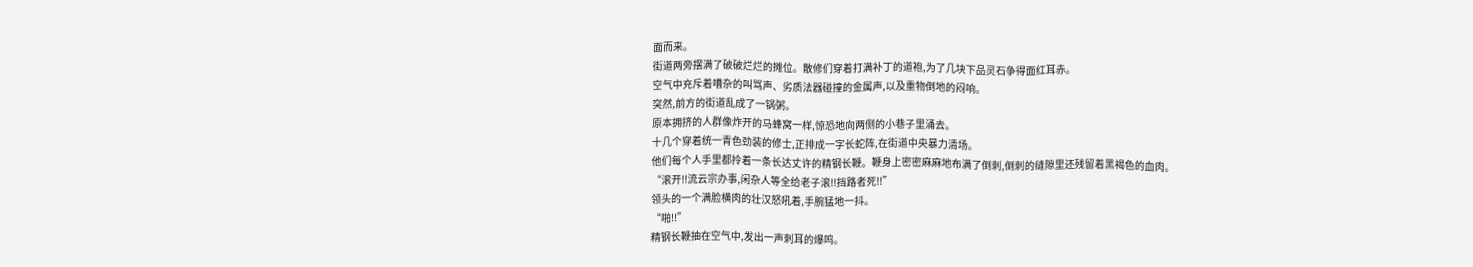面而来。
街道两旁摆满了破破烂烂的摊位。散修们穿着打满补丁的道袍,为了几块下品灵石争得面红耳赤。
空气中充斥着嘈杂的叫骂声、劣质法器碰撞的金属声,以及重物倒地的闷响。
突然,前方的街道乱成了一锅粥。
原本拥挤的人群像炸开的马蜂窝一样,惊恐地向两侧的小巷子里涌去。
十几个穿着统一青色劲装的修士,正排成一字长蛇阵,在街道中央暴力清场。
他们每个人手里都拎着一条长达丈许的精钢长鞭。鞭身上密密麻麻地布满了倒刺,倒刺的缝隙里还残留着黑褐色的血肉。
“滚开!!流云宗办事,闲杂人等全给老子滚!!挡路者死!!”
领头的一个满脸横肉的壮汉怒吼着,手腕猛地一抖。
“啪!!”
精钢长鞭抽在空气中,发出一声刺耳的爆鸣。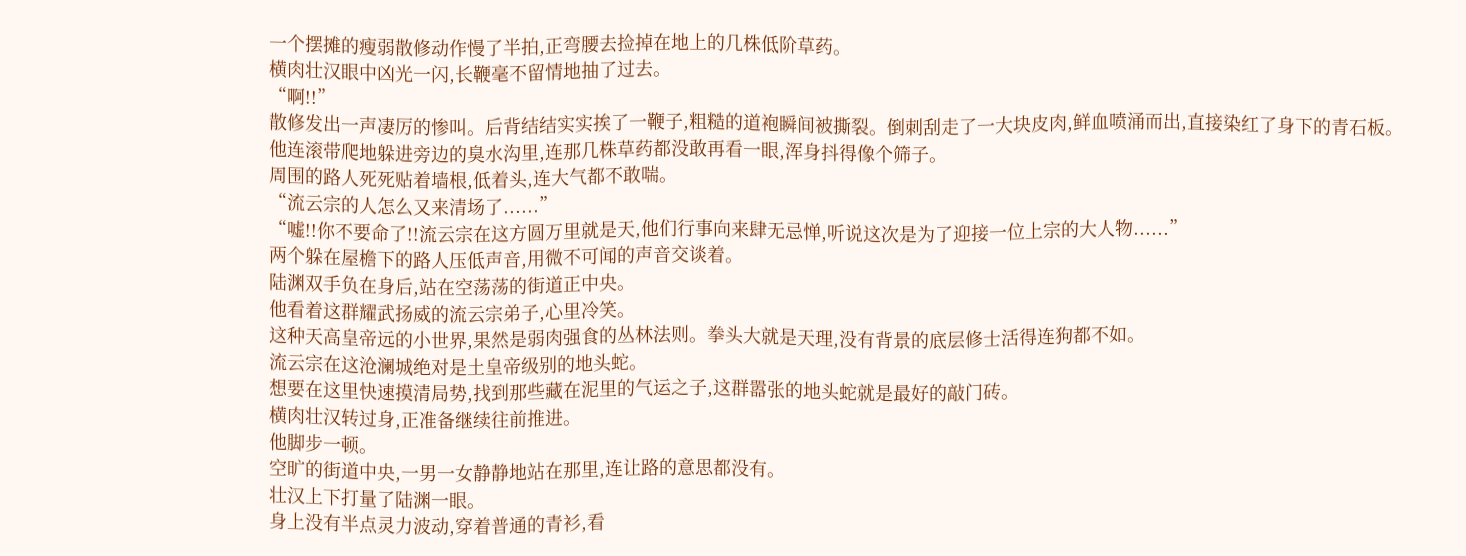一个摆摊的瘦弱散修动作慢了半拍,正弯腰去捡掉在地上的几株低阶草药。
横肉壮汉眼中凶光一闪,长鞭毫不留情地抽了过去。
“啊!!”
散修发出一声凄厉的惨叫。后背结结实实挨了一鞭子,粗糙的道袍瞬间被撕裂。倒刺刮走了一大块皮肉,鲜血喷涌而出,直接染红了身下的青石板。
他连滚带爬地躲进旁边的臭水沟里,连那几株草药都没敢再看一眼,浑身抖得像个筛子。
周围的路人死死贴着墙根,低着头,连大气都不敢喘。
“流云宗的人怎么又来清场了......”
“嘘!!你不要命了!!流云宗在这方圆万里就是天,他们行事向来肆无忌惮,听说这次是为了迎接一位上宗的大人物......”
两个躲在屋檐下的路人压低声音,用微不可闻的声音交谈着。
陆渊双手负在身后,站在空荡荡的街道正中央。
他看着这群耀武扬威的流云宗弟子,心里冷笑。
这种天高皇帝远的小世界,果然是弱肉强食的丛林法则。拳头大就是天理,没有背景的底层修士活得连狗都不如。
流云宗在这沧澜城绝对是土皇帝级别的地头蛇。
想要在这里快速摸清局势,找到那些藏在泥里的气运之子,这群嚣张的地头蛇就是最好的敲门砖。
横肉壮汉转过身,正准备继续往前推进。
他脚步一顿。
空旷的街道中央,一男一女静静地站在那里,连让路的意思都没有。
壮汉上下打量了陆渊一眼。
身上没有半点灵力波动,穿着普通的青衫,看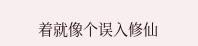着就像个误入修仙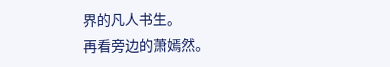界的凡人书生。
再看旁边的萧嫣然。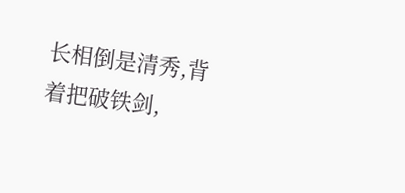长相倒是清秀,背着把破铁剑,